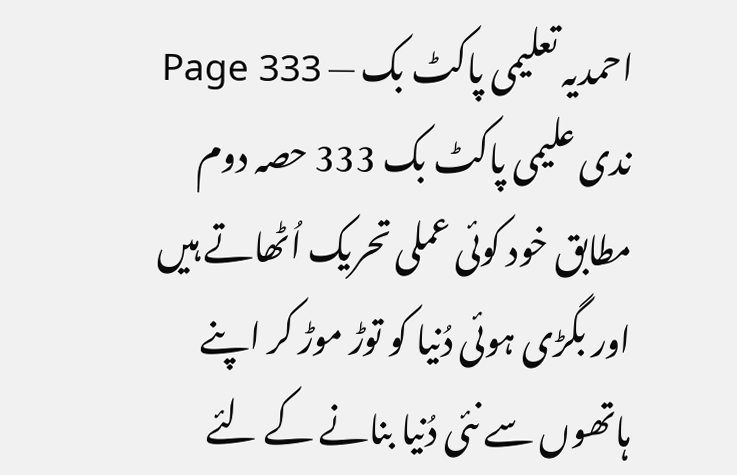احمدیہ تعلیمی پاکٹ بک — Page 333
ندی علیمی پاکٹ بک 333 حصہ دوم مطابق خود کوئی عملی تحریک اُٹھاتے ہیں اور بگڑی ہوئی دُنیا کو توڑ موڑ کر اپنے ہاتھوں سے نئی دُنیا بنانے کے لئے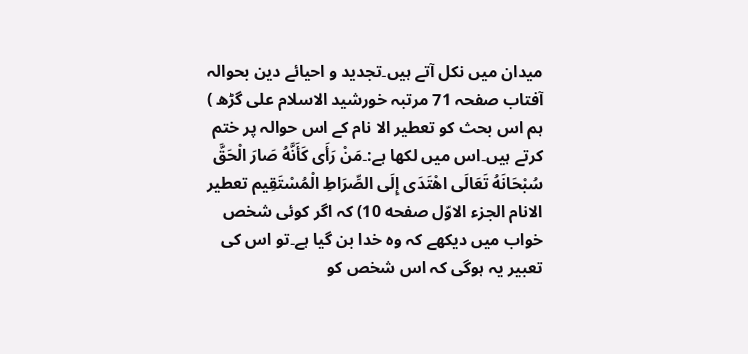میدان میں نکل آتے ہیں۔تجدید و احیائے دین بحوالہ آفتاب صفحہ 71 مرتبہ خورشید الاسلام علی گڑھ ) ہم اس بحث کو تعطیر الا نام کے اس حوالہ پر ختم کرتے ہیں۔اس میں لکھا ہے:۔مَنْ رَأَى كَأَنَّهُ صَارَ الْحَقَّ سُبْحَانَهُ تَعَالَى اهْتَدَى إِلَى الصِّرَاطِ الْمُسْتَقِيم تعطير الانام الجزء الاوّل صفحه 10) کہ اگر کوئی شخص خواب میں دیکھے کہ وہ خدا بن گیا ہے۔تو اس کی تعبیر یہ ہوگی کہ اس شخص کو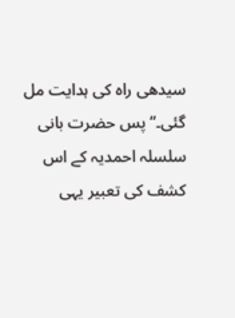سیدھی راہ کی ہدایت مل گئی۔“ پس حضرت بانی سلسلہ احمدیہ کے اس کشف کی تعبیر یہی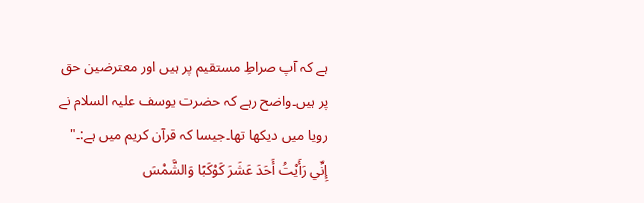ہے کہ آپ صراطِ مستقیم پر ہیں اور معترضین حق پر ہیں۔واضح رہے کہ حضرت یوسف علیہ السلام نے رویا میں دیکھا تھا۔جیسا کہ قرآن کریم میں ہے:۔" إِنِّي رَأَيْتُ أَحَدَ عَشَرَ كَوْكَبًا وَالشَّمْسَ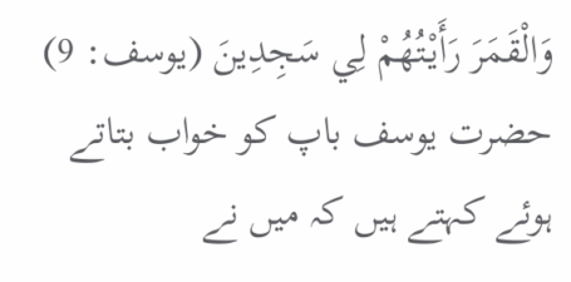وَالْقَمَرَ رَأَيْتُهُمْ لِي سَجِدِينَ (يوسف: 9) حضرت یوسف باپ کو خواب بتاتے ہوئے کہتے ہیں کہ میں نے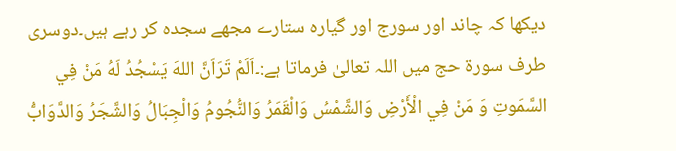دیکھا کہ چاند اور سورج اور گیارہ ستارے مجھے سجدہ کر رہے ہیں۔دوسری طرف سورۃ حج میں اللہ تعالیٰ فرماتا ہے:۔اَلَمْ تَرَاَنَّ اللهَ يَسْجُدُ لَهُ مَنْ فِي السَّمَوتِ وَ مَنْ فِي الْأَرْضِ وَالشَّمْسُ وَالْقَمَرُ وَالنُّجُومُ وَالْجِبَالُ وَالشَّجَرُ وَالدَّوَابُّ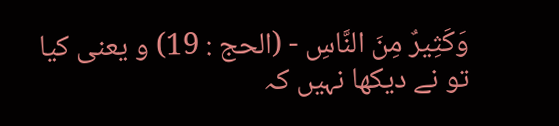وَكَثِيرٌ مِنَ النَّاسِ - (الحج : 19) و یعنی کیا تو نے دیکھا نہیں کہ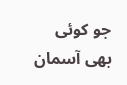جو کوئی بھی آسمان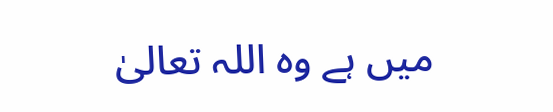میں ہے وہ اللہ تعالیٰ